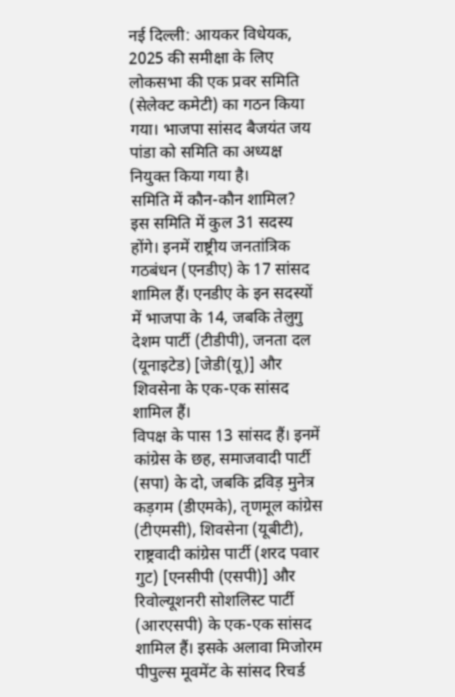नई दिल्ली: आयकर विधेयक, 2025 की समीक्षा के लिए लोकसभा की एक प्रवर समिति (सेलेक्ट कमेटी) का गठन किया गया। भाजपा सांसद बैजयंत जय पांडा को समिति का अध्यक्ष नियुक्त किया गया है।
समिति में कौन-कौन शामिल?
इस समिति में कुल 31 सदस्य होंगे। इनमें राष्ट्रीय जनतांत्रिक गठबंधन (एनडीए) के 17 सांसद शामिल हैं। एनडीए के इन सदस्यों में भाजपा के 14, जबकि तेलुगु देशम पार्टी (टीडीपी), जनता दल (यूनाइटेड) [जेडी(यू)] और शिवसेना के एक-एक सांसद शामिल हैं।
विपक्ष के पास 13 सांसद हैं। इनमें कांग्रेस के छह, समाजवादी पार्टी (सपा) के दो, जबकि द्रविड़ मुनेत्र कड़गम (डीएमके), तृणमूल कांग्रेस (टीएमसी), शिवसेना (यूबीटी), राष्ट्रवादी कांग्रेस पार्टी (शरद पवार गुट) [एनसीपी (एसपी)] और रिवोल्यूशनरी सोशलिस्ट पार्टी (आरएसपी) के एक-एक सांसद शामिल हैं। इसके अलावा मिजोरम पीपुल्स मूवमेंट के सांसद रिचर्ड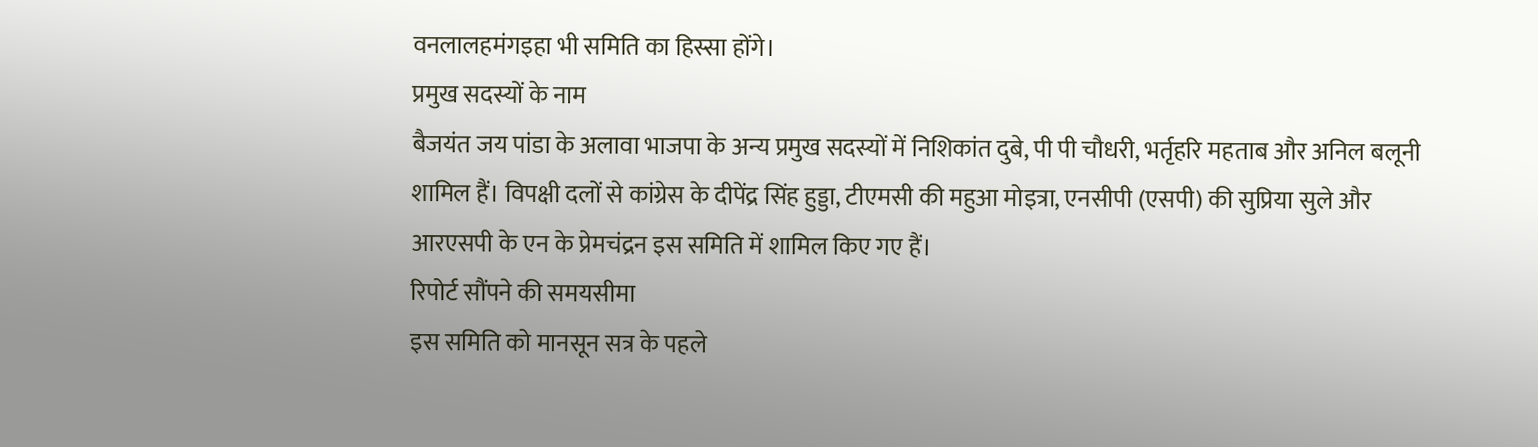वनलालहमंगइहा भी समिति का हिस्सा होंगे।
प्रमुख सदस्यों के नाम
बैजयंत जय पांडा के अलावा भाजपा के अन्य प्रमुख सदस्यों में निशिकांत दुबे, पी पी चौधरी, भर्तृहरि महताब और अनिल बलूनी शामिल हैं। विपक्षी दलों से कांग्रेस के दीपेंद्र सिंह हुड्डा, टीएमसी की महुआ मोइत्रा, एनसीपी (एसपी) की सुप्रिया सुले और आरएसपी के एन के प्रेमचंद्रन इस समिति में शामिल किए गए हैं।
रिपोर्ट सौंपने की समयसीमा
इस समिति को मानसून सत्र के पहले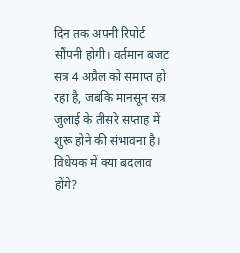दिन तक अपनी रिपोर्ट सौंपनी होगी। वर्तमान बजट सत्र 4 अप्रैल को समाप्त हो रहा है, जबकि मानसून सत्र जुलाई के तीसरे सप्ताह में शुरू होने की संभावना है।
विधेयक में क्या बदलाव होंगे?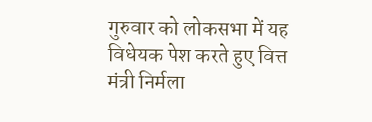गुरुवार को लोकसभा में यह विधेयक पेश करते हुए वित्त मंत्री निर्मला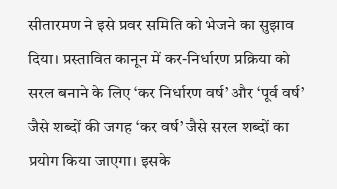सीतारमण ने इसे प्रवर समिति को भेजने का सुझाव दिया। प्रस्तावित कानून में कर-निर्धारण प्रक्रिया को सरल बनाने के लिए ‘कर निर्धारण वर्ष’ और ‘पूर्व वर्ष’ जैसे शब्दों की जगह ‘कर वर्ष’ जैसे सरल शब्दों का प्रयोग किया जाएगा। इसके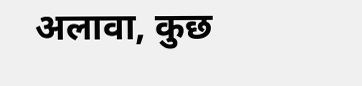अलावा, कुछ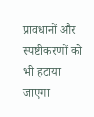प्रावधानों और स्पष्टीकरणों को भी हटाया जाएगा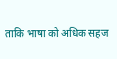ताकि भाषा को अधिक सहज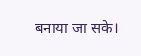बनाया जा सके।